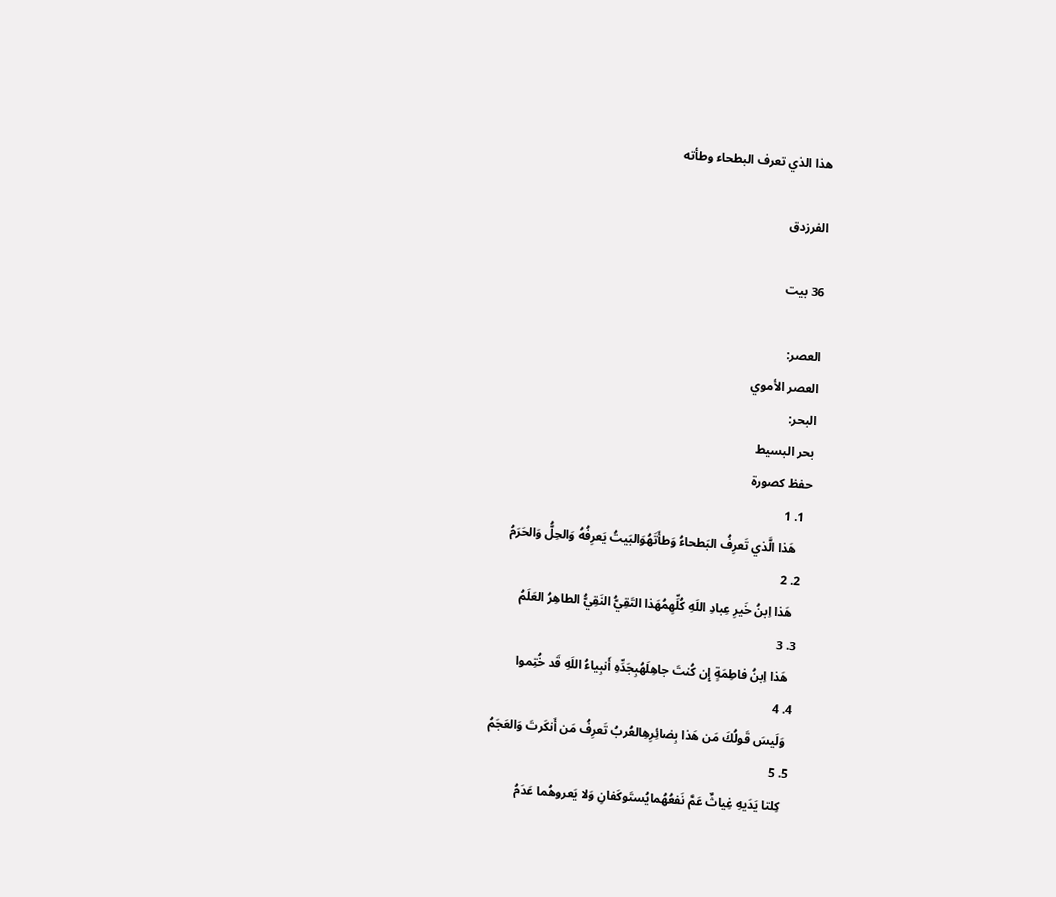هذا الذي تعرف البطحاء وطأته

الفرزدق

36 بيت

العصر:
العصر الأموي
البحر:
بحر البسيط
حفظ كصورة
  1. 1
    هَذا الَّذي تَعرِفُ البَطحاءُ وَطأَتَهُوَالبَيتُ يَعرِفُهُ وَالحِلُّ وَالحَرَمُ
  2. 2
    هَذا اِبنُ خَيرِ عِبادِ اللَهِ كُلِّهِمُهَذا التَقِيُّ النَقِيُّ الطاهِرُ العَلَمُ
  3. 3
    هَذا اِبنُ فاطِمَةٍ إِن كُنتَ جاهِلَهُبِجَدِّهِ أَنبِياءُ اللَهِ قَد خُتِموا
  4. 4
    وَلَيسَ قَولُكَ مَن هَذا بِضائِرِهِالعُربُ تَعرِفُ مَن أَنكَرتَ وَالعَجَمُ
  5. 5
    كِلتا يَدَيهِ غِياثٌ عَمَّ نَفعُهُمايُستَوكَفانِ وَلا يَعروهُما عَدَمُ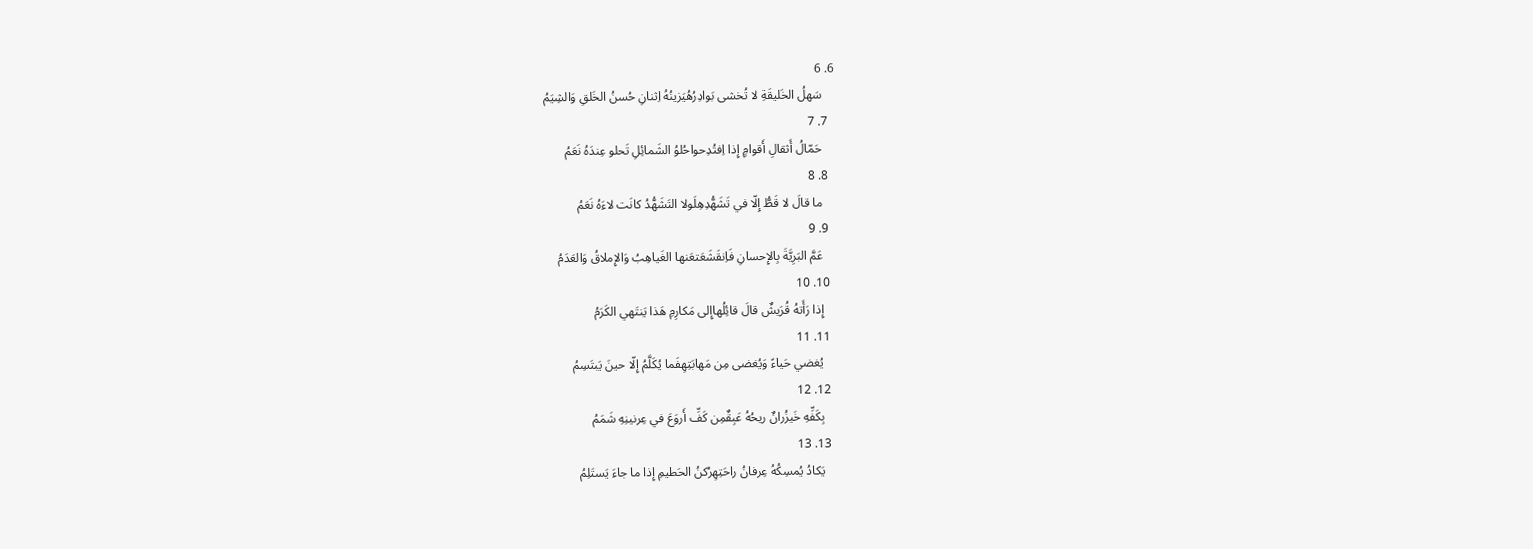6. 6
    سَهلُ الخَليقَةِ لا تُخشى بَوادِرُهُيَزينُهُ اِثنانِ حُسنُ الخَلقِ وَالشِيَمُ
  7. 7
    حَمّالُ أَثقالِ أَقوامٍ إِذا اِفتُدِحواحُلوُ الشَمائِلِ تَحلو عِندَهُ نَعَمُ
  8. 8
    ما قالَ لا قَطُّ إِلّا في تَشَهُّدِهِلَولا التَشَهُّدُ كانَت لاءَهُ نَعَمُ
  9. 9
    عَمَّ البَرِيَّةَ بِالإِحسانِ فَاِنقَشَعَتعَنها الغَياهِبُ وَالإِملاقُ وَالعَدَمُ
  10. 10
    إِذا رَأَتهُ قُرَيشٌ قالَ قائِلُهاإِلى مَكارِمِ هَذا يَنتَهي الكَرَمُ
  11. 11
    يُغضي حَياءً وَيُغضى مِن مَهابَتِهِفَما يُكَلَّمُ إِلّا حينَ يَبتَسِمُ
  12. 12
    بِكَفِّهِ خَيزُرانٌ ريحُهُ عَبِقٌمِن كَفِّ أَروَعَ في عِرنينِهِ شَمَمُ
  13. 13
    يَكادُ يُمسِكُهُ عِرفانُ راحَتِهِرُكنُ الحَطيمِ إِذا ما جاءَ يَستَلِمُ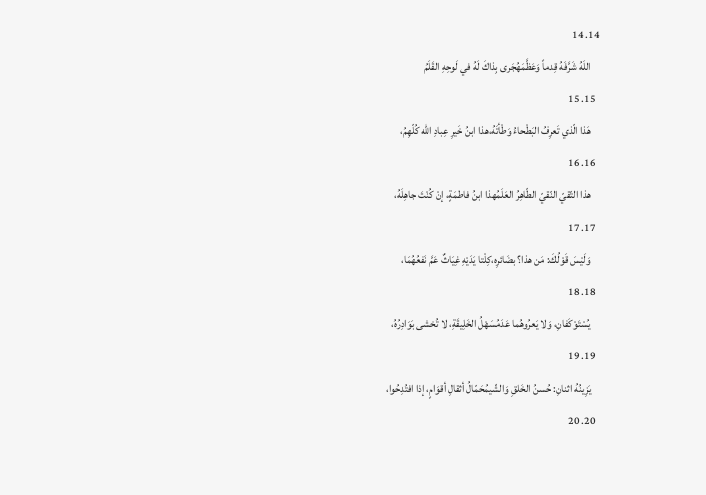14. 14
    اللَهُ شَرَّفَهُ قِدماً وَعَظَّمَهُجَرى بِذاكَ لَهُ في لَوحِهِ القَلَمُ
  15. 15
    هَذا الّذي تَعرِفُ البَطْحاءُ وَطْأتَهُ،هذا ابنُ خَيرِ عِبادِ الله كُلّهِمُ،
  16. 16
    هذا التّقيّ النّقيّ الطّاهِرُ العَلَمُهذا ابنُ فاطمَةٍ، إنْ كُنْتَ جاهِلَهُ،
  17. 17
    وَلَيْسَ قَوْلُكَ: مَن هذا؟ بضَائرِه،كِلْتا يَدَيْهِ غِيَاثٌ عَمَّ نَفعُهُمَا،
  18. 18
    يُسْتَوْكَفانِ، وَلا يَعرُوهُما عَدَمُسَهْلُ الخَلِيقَةِ، لا تُخشى بَوَادِرُهُ،
  19. 19
    يَزِينُهُ اثنانِ: حُسنُ الخَلقِ وَالشّيمُحَمّالُ أثقالِ أقوَامٍ، إذا افتُدِحُوا،
  20. 20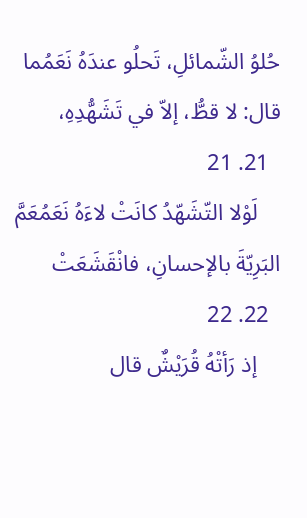حُلوُ الشّمائلِ، تَحلُو عندَهُ نَعَمُما قال: لا قطُّ، إلاّ في تَشَهُّدِهِ،
  21. 21
    لَوْلا التّشَهّدُ كانَتْ لاءَهُ نَعَمُعَمَّ البَرِيّةَ بالإحسانِ، فانْقَشَعَتْ
  22. 22
    إذ رَأتْهُ قُرَيْشٌ قال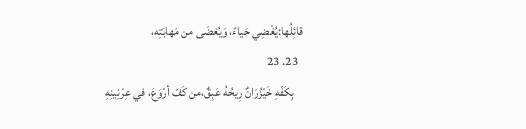قائِلُها:يُغْضِي حَياءً، وَيُغضَى من مَهابَتِه،
  23. 23
    بِكَفّهِ خَيْزُرَانٌ رِيحُهُ عَبِقٌ،من كَفّ أرْوَعَ، في عِرْنِينِهِ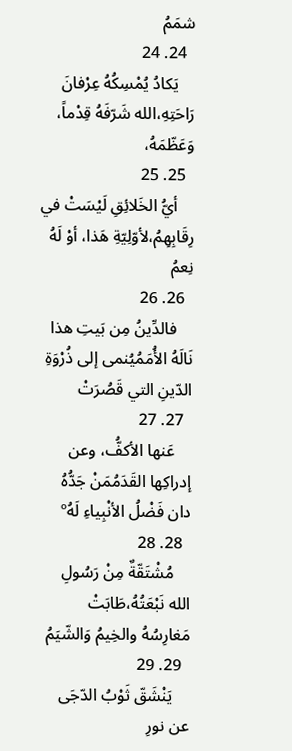شمَمُ
  24. 24
    يَكادُ يُمْسِكُهُ عِرْفانَ رَاحَتِهِ،الله شَرّفَهُ قِدْماً، وَعَظّمَهُ،
  25. 25
    أيُّ الخَلائِقِ لَيْسَتْ في رِقَابِهِمُ،لأوّلِيّةِ هَذا، أوْ لَهُ نِعمُ
  26. 26
    فالدِّينُ مِن بَيتِ هذا نَالَهُ الأُمَمُيُنمى إلى ذُرْوَةِ الدّينِ التي قَصُرَتْ
  27. 27
    عَنها الأكفُّ، وعن إدراكِها القَدَمُمَنْ جَدُّهُ دان فَضْلُ الأنْبِياءِ لَهُº
  28. 28
    مُشْتَقّةٌ مِنْ رَسُولِ الله نَبْعَتُهُ،طَابَتْ مَغارِسُهُ والخِيمُ وَالشّيَمُ
  29. 29
    يَنْشَقّ ثَوْبُ الدّجَى عن نورِ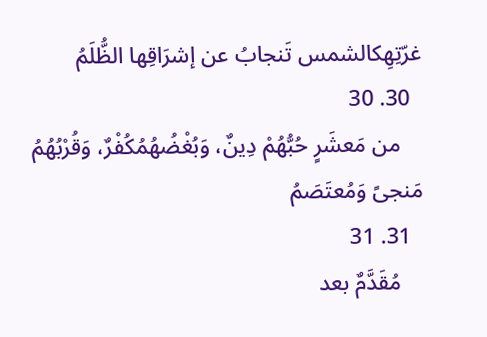غرّتِهِكالشمس تَنجابُ عن إشرَاقِها الظُّلَمُ
  30. 30
    من مَعشَرٍ حُبُّهُمْ دِينٌ، وَبُغْضُهُمُكُفْرٌ، وَقُرْبُهُمُ مَنجىً وَمُعتَصَمُ
  31. 31
    مُقَدَّمٌ بعد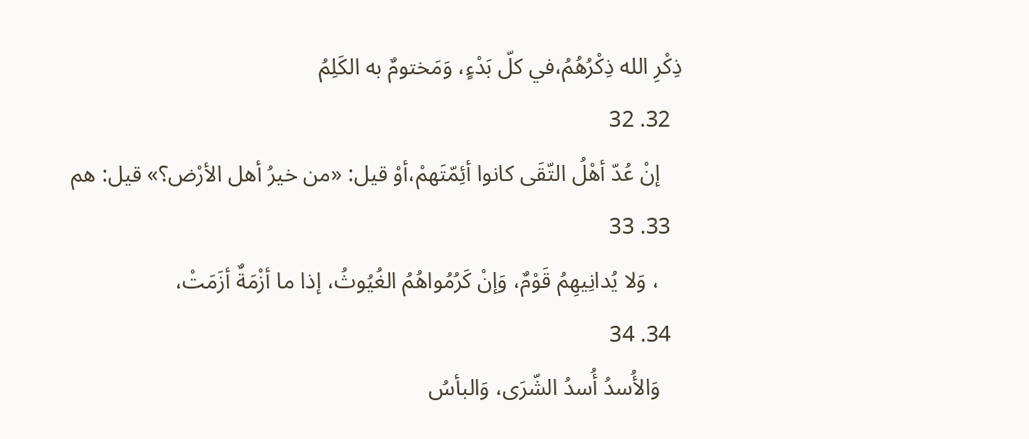ذِكْرِ الله ذِكْرُهُمُ،في كلّ بَدْءٍ، وَمَختومٌ به الكَلِمُ
  32. 32
    إنْ عُدّ أهْلُ التّقَى كانوا أئِمّتَهمْ،أوْ قيل: «من خيرُ أهل الأرْض؟» قيل: هم
  33. 33
    ، وَلا يُدانِيهِمُ قَوْمٌ، وَإنْ كَرُمُواهُمُ الغُيُوثُ، إذا ما أزْمَةٌ أزَمَتْ،
  34. 34
    وَالأُسدُ أُسدُ الشّرَى، وَالبأسُ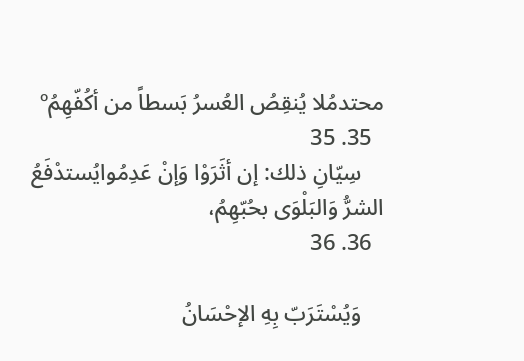محتدمُلا يُنقِصُ العُسرُ بَسطاً من أكُفّهِمُº
  35. 35
    سِيّانِ ذلك: إن أثَرَوْا وَإنْ عَدِمُوايُستدْفَعُ الشرُّ وَالبَلْوَى بحُبّهِمُ،
  36. 36

    وَيُسْتَرَبّ بِهِ الإحْسَانُ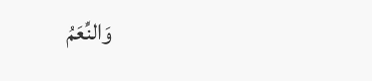وَالنِّعَمُ